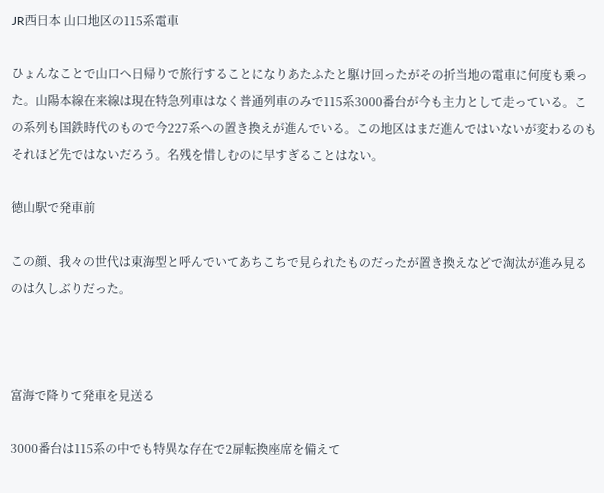JR西日本 山口地区の115系電車

ひょんなことで山口へ日帰りで旅行することになりあたふたと駆け回ったがその折当地の電車に何度も乗った。山陽本線在来線は現在特急列車はなく普通列車のみで115系3000番台が今も主力として走っている。この系列も国鉄時代のもので今227系への置き換えが進んでいる。この地区はまだ進んではいないが変わるのもそれほど先ではないだろう。名残を惜しむのに早すぎることはない。

徳山駅で発車前

この顔、我々の世代は東海型と呼んでいてあちこちで見られたものだったが置き換えなどで淘汰が進み見るのは久しぶりだった。



富海で降りて発車を見送る

3000番台は115系の中でも特異な存在で2扉転換座席を備えて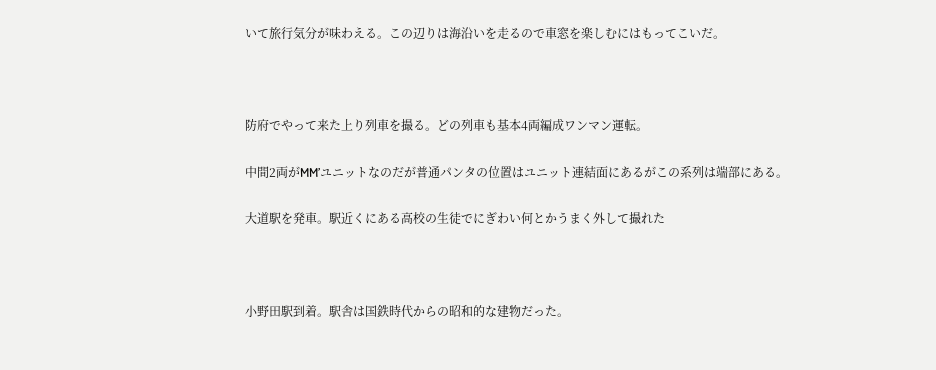いて旅行気分が味わえる。この辺りは海沿いを走るので車窓を楽しむにはもってこいだ。



防府でやって来た上り列車を撮る。どの列車も基本4両編成ワンマン運転。

中間2両がMM’ユニットなのだが普通パンタの位置はユニット連結面にあるがこの系列は端部にある。

大道駅を発車。駅近くにある高校の生徒でにぎわい何とかうまく外して撮れた



小野田駅到着。駅舎は国鉄時代からの昭和的な建物だった。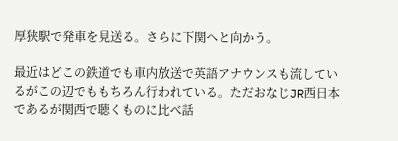厚狭駅で発車を見送る。さらに下関へと向かう。

最近はどこの鉄道でも車内放送で英語アナウンスも流しているがこの辺でももちろん行われている。ただおなじJR西日本であるが関西で聴くものに比べ話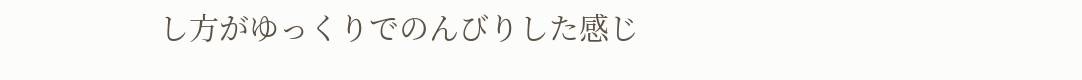し方がゆっくりでのんびりした感じ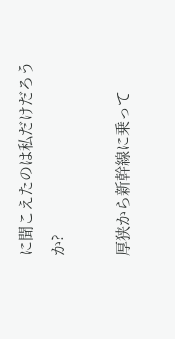に聞こえたのは私だけだろうか?

厚狭から新幹線に乗って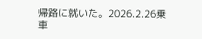帰路に就いた。2026.2.26乗車